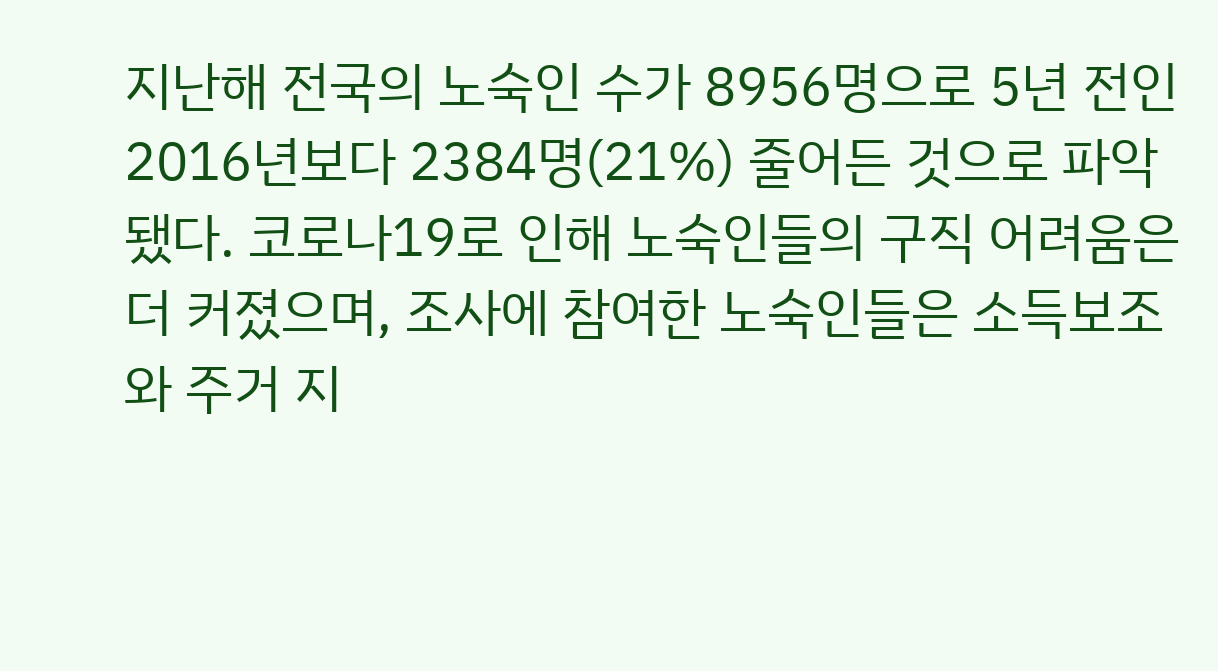지난해 전국의 노숙인 수가 8956명으로 5년 전인 2016년보다 2384명(21%) 줄어든 것으로 파악됐다. 코로나19로 인해 노숙인들의 구직 어려움은 더 커졌으며, 조사에 참여한 노숙인들은 소득보조와 주거 지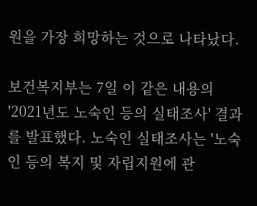원을 가장 희망하는 것으로 나타났다.

보건복지부는 7일 이 같은 내용의 '2021년도 노숙인 등의 실태조사' 결과를 발표했다. 노숙인 실태조사는 '노숙인 등의 복지 및 자립지원에 관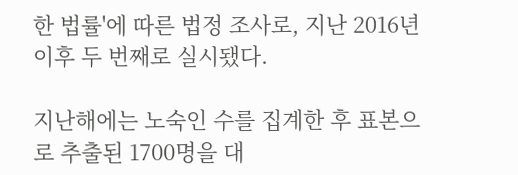한 법률'에 따른 법정 조사로, 지난 2016년 이후 두 번째로 실시됐다.

지난해에는 노숙인 수를 집계한 후 표본으로 추출된 1700명을 대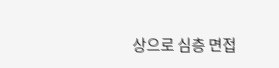상으로 심층 면접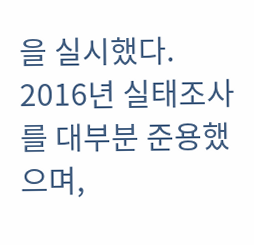을 실시했다. 2016년 실태조사를 대부분 준용했으며,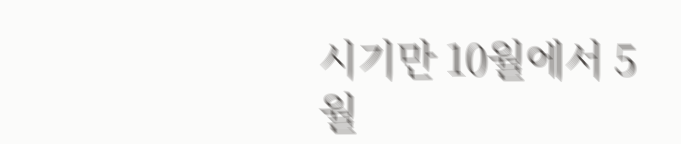시기만 10월에서 5월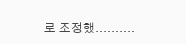로 조정했..........